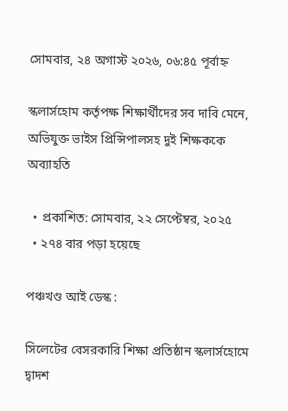সোমবার, ২৪ অগাস্ট ২০২৬, ০৬:৪৫ পূর্বাহ্ন

স্কলার্সহোম কর্তৃপক্ষ শিক্ষার্থীদের সব দাবি মেনে, অভিযুক্ত ভাইস প্রিন্সিপালসহ দুই শিক্ষককে অব্যাহতি

  • প্রকাশিত: সোমবার, ২২ সেপ্টেম্বর, ২০২৫
  • ২৭৪ বার পড়া হয়েছে

পঞ্চখণ্ড আই ডেস্ক :

সিলেটের বেসরকারি শিক্ষা প্রতিষ্ঠান স্কলার্সহোমে দ্বাদশ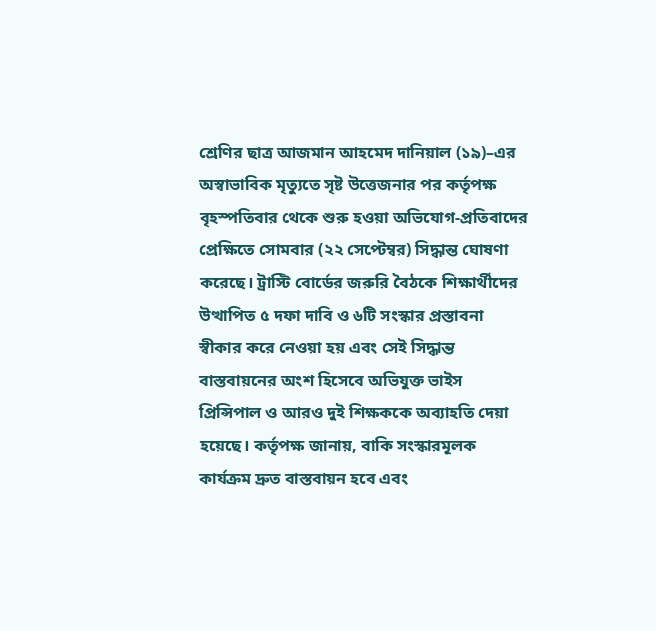শ্রেণির ছাত্র আজমান আহমেদ দানিয়াল (১৯)–এর অস্বাভাবিক মৃত্যুতে সৃষ্ট উত্তেজনার পর কর্তৃপক্ষ বৃহস্পতিবার থেকে শুরু হওয়া অভিযোগ-প্রতিবাদের প্রেক্ষিতে সোমবার (২২ সেপ্টেম্বর) সিদ্ধান্ত ঘোষণা করেছে। ট্রাস্টি বোর্ডের জরুরি বৈঠকে শিক্ষার্থীদের উত্থাপিত ৫ দফা দাবি ও ৬টি সংস্কার প্রস্তাবনা স্বীকার করে নেওয়া হয় এবং সেই সিদ্ধান্ত বাস্তবায়নের অংশ হিসেবে অভিযুক্ত ভাইস প্রিন্সিপাল ও আরও দুই শিক্ষককে অব্যাহতি দেয়া হয়েছে। কর্তৃপক্ষ জানায়, বাকি সংস্কারমূলক কার্যক্রম দ্রুত বাস্তবায়ন হবে এবং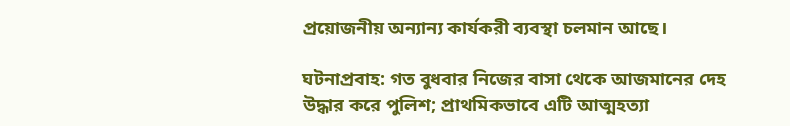প্রয়োজনীয় অন্যান্য কার্যকরী ব্যবস্থা চলমান আছে।

ঘটনাপ্রবাহ: গত বুধবার নিজের বাসা থেকে আজমানের দেহ উদ্ধার করে পুলিশ; প্রাথমিকভাবে এটি আত্মহত্যা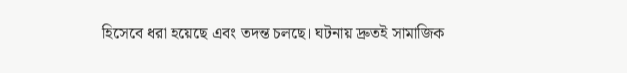হিসেবে ধরা হয়েছে এবং তদন্ত চলছে। ঘটনায় দ্রুতই সামাজিক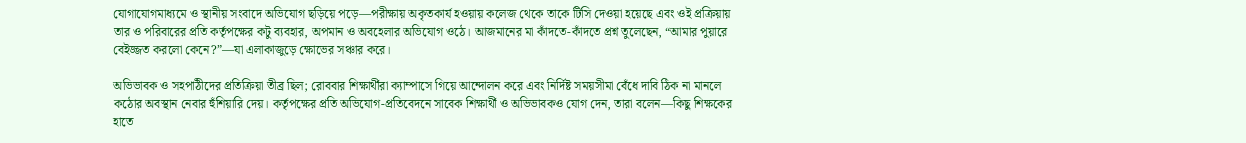যোগাযোগমাধ্যমে ও স্থানীয় সংবাদে অভিযোগ ছড়িয়ে পড়ে—পরীক্ষায় অকৃতকার্য হওয়ায় কলেজ থেকে তাকে টিসি দেওয়া হয়েছে এবং ওই প্রক্রিয়ায় তার ও পরিবারের প্রতি কর্তৃপক্ষের কটু ব্যবহার, অপমান ও অবহেলার অভিযোগ ওঠে। আজমানের মা কাঁদতে-কাঁদতে প্রশ্ন তুলেছেন, “আমার পুয়ারে বেইজ্জত করলো কেনে?”—যা এলাকাজুড়ে ক্ষোভের সঞ্চার করে।

অভিভাবক ও সহপাঠীদের প্রতিক্রিয়া তীব্র ছিল; রোববার শিক্ষার্থীরা ক্যাম্পাসে গিয়ে আন্দোলন করে এবং নির্দিষ্ট সময়সীমা বেঁধে দাবি ঠিক না মানলে কঠোর অবস্থান নেবার হুঁশিয়ারি দেয়। কর্তৃপক্ষের প্রতি অভিযোগ-প্রতিবেদনে সাবেক শিক্ষার্থী ও অভিভাবকও যোগ দেন, তারা বলেন—কিছু শিক্ষকের হাতে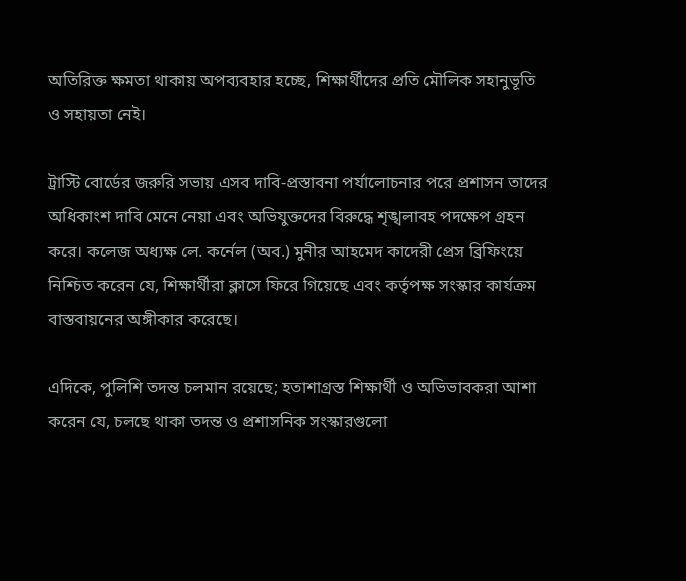অতিরিক্ত ক্ষমতা থাকায় অপব্যবহার হচ্ছে, শিক্ষার্থীদের প্রতি মৌলিক সহানুভূতি ও সহায়তা নেই।

ট্রাস্টি বোর্ডের জরুরি সভায় এসব দাবি-প্রস্তাবনা পর্যালোচনার পরে প্রশাসন তাদের অধিকাংশ দাবি মেনে নেয়া এবং অভিযুক্তদের বিরুদ্ধে শৃঙ্খলাবহ পদক্ষেপ গ্রহন করে। কলেজ অধ্যক্ষ লে. কর্নেল (অব.) মুনীর আহমেদ কাদেরী প্রেস ব্রিফিংয়ে নিশ্চিত করেন যে, শিক্ষার্থীরা ক্লাসে ফিরে গিয়েছে এবং কর্তৃপক্ষ সংস্কার কার্যক্রম বাস্তবায়নের অঙ্গীকার করেছে।

এদিকে, পুলিশি তদন্ত চলমান রয়েছে; হতাশাগ্রস্ত শিক্ষার্থী ও অভিভাবকরা আশা করেন যে, চলছে থাকা তদন্ত ও প্রশাসনিক সংস্কারগুলো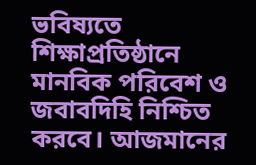ভবিষ্যতে শিক্ষাপ্রতিষ্ঠানে মানবিক পরিবেশ ও জবাবদিহি নিশ্চিত করবে। আজমানের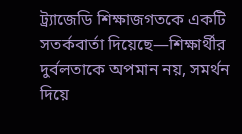ট্র্যাজেডি শিক্ষাজগতকে একটি সতর্কবার্তা দিয়েছে—শিক্ষার্থীর দুর্বলতাকে অপমান নয়, সমর্থন দিয়ে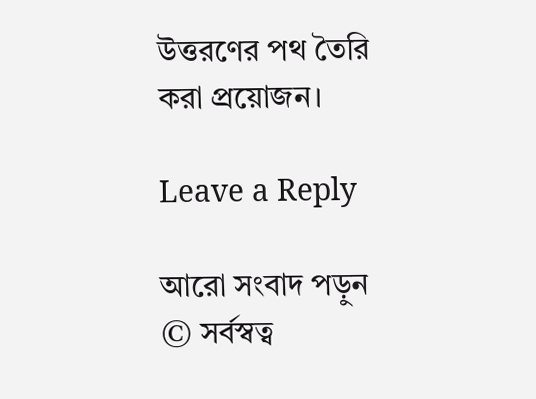উত্তরণের পথ তৈরি করা প্রয়োজন।

Leave a Reply

আরো সংবাদ পড়ুন
© সর্বস্বত্ব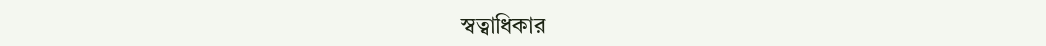স্বত্বাধিকার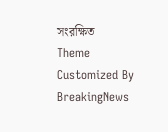সংরক্ষিত
Theme Customized By BreakingNews